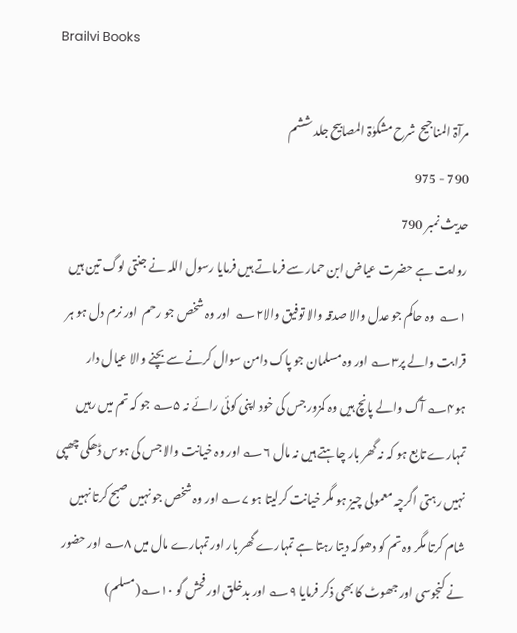Brailvi Books

مرآۃ المناجیح شرح مشکوٰۃ المصابیح جلد ششم
790 - 975
حدیث نمبر 790
روایت ہے حضرت عیاض ابن حمار سے فرماتے ہیں فرمایا رسول اللہ نے جنتی لوگ تین ہیں ۱؎  وہ حاکم جو عدل والا صدقہ والا توفیق والا۲؎  اور وہ شخص جو رحم  اور نرم دل ہو ہر قرابت والے پر۳؎ اور وہ مسلمان جو پاک دامن سوال کرنے سے بچنے والا عیال دار ہو۴؎ آگ والے پانچ ہیں وہ کمزور جس کی خود اپنی کوئی رائے نہ ۵؎ جو کہ تم میں رہیں تمہارے تابع ہو کہ نہ گھر بار چاہتے ہیں نہ مال ۶؎ اور وہ خیانت والا جس کی ہوس ڈھکی چھپی نہیں رہتی اگرچہ معمولی چیز ہو مگر خیانت کرلیتا ہو ۷؎ اور وہ شخص جو نہیں صبح کرتا نہیں شام کرتا مگر وہ تم کو دھوکہ دیتا رہتا ہے تمہارے گھر بار اور تمہارے مال میں ۸؎ اور حضور نے کنجوسی اور جھوٹ کا بھی ذکر فرمایا ۹؎ اور بدخلق اور فحش گو ۱۰؎(مسلم)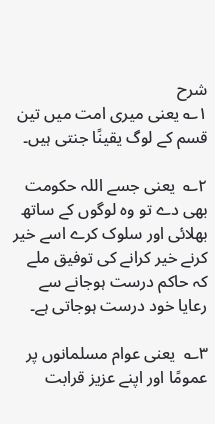شرح
۱؎ یعنی میری امت میں تین قسم کے لوگ یقینًا جنتی ہیں۔

۲؎  یعنی جسے اللہ حکومت بھی دے تو وہ لوگوں کے ساتھ بھلائی اور سلوک کرے اسے خیر کرنے خیر کرانے کی توفیق ملے کہ حاکم درست ہوجانے سے رعایا خود درست ہوجاتی ہے۔

۳؎  یعنی عوام مسلمانوں پر عمومًا اور اپنے عزیز قرابت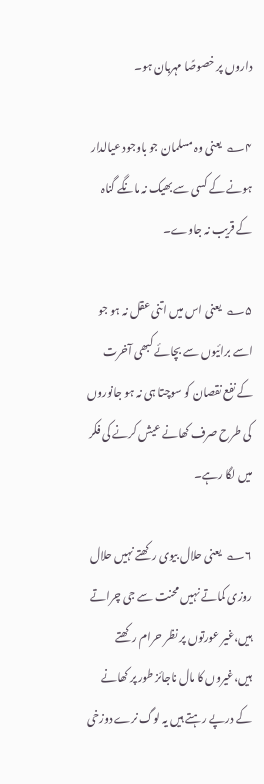داروں پر خصوصًا مہربان ہو۔

۴؎  یعنی وہ مسلمان جو باوجود عیالدار ہونے کے کسی سے بھیک نہ مانگے گناہ کے قریب نہ جاوے۔

۵؎  یعنی اس میں اتنی عقل نہ ہو جو اسے برائیوں سے بچائے کبھی آخرت کے نفع نقصان کو سوچتا ہی نہ ہو جانوروں کی طرح صرف کھانے عیش کرنے کی فکر میں لگا رہے۔

۶؎  یعنی حلال بیوی رکھتے نہیں حلال روزی کماتے نہیں محنت سے جی چراتے ہیں،غیر عورتوں پر نظر حرام رکھتے ہیں،غیروں کا مال ناجائز طور پر کھانے کے درپے رہتے ہیں یہ لوگ نرے دوزخی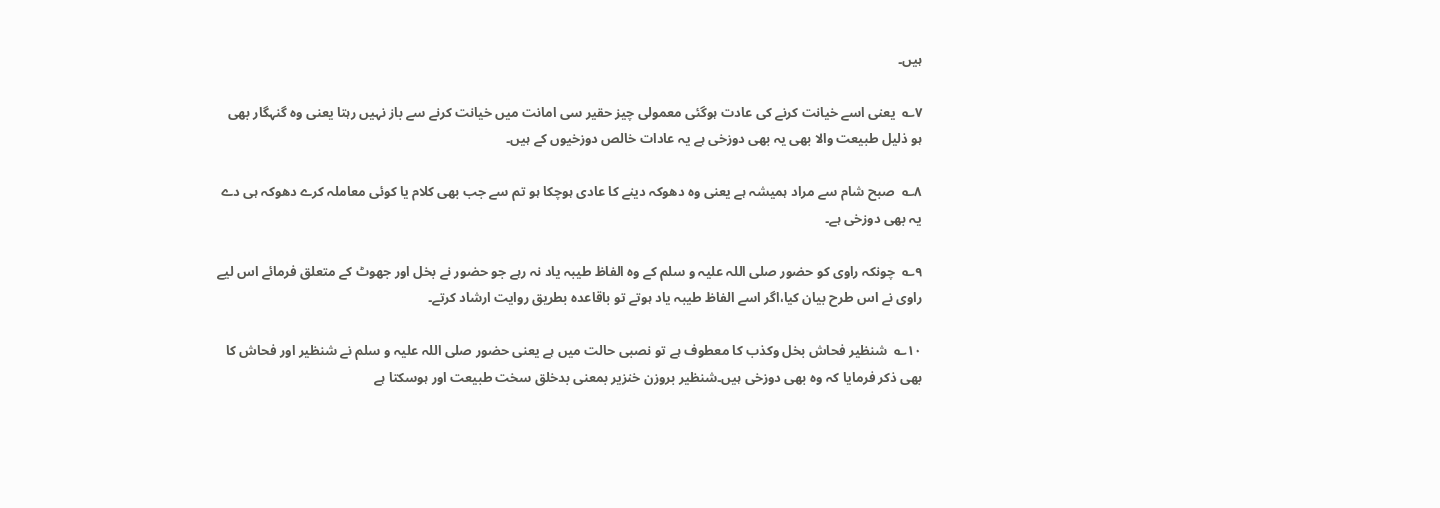ہیں۔

۷؎  یعنی اسے خیانت کرنے کی عادت ہوگئی معمولی چیز حقیر سی امانت میں خیانت کرنے سے باز نہیں رہتا یعنی وہ گنہگار بھی ہو ذلیل طبیعت والا بھی یہ بھی دوزخی ہے یہ عادات خالص دوزخیوں کے ہیں۔

۸؎  صبح شام سے مراد ہمیشہ ہے یعنی وہ دھوکہ دینے کا عادی ہوچکا ہو تم سے جب بھی کلام یا کوئی معاملہ کرے دھوکہ ہی دے یہ بھی دوزخی ہے۔

۹؎  چونکہ راوی کو حضور صلی اللہ علیہ و سلم کے وہ الفاظ طیبہ یاد نہ رہے جو حضور نے بخل اور جھوٹ کے متعلق فرمائے اس لیے راوی نے اس طرح بیان کیا،اگر اسے الفاظ طیبہ یاد ہوتے تو باقاعدہ بطریق روایت ارشاد کرتے۔

۱۰؎  شنظیر فحاش بخل وکذب کا معطوف ہے تو نصبی حالت میں ہے یعنی حضور صلی اللہ علیہ و سلم نے شنظیر اور فحاش کا بھی ذکر فرمایا کہ وہ بھی دوزخی ہیں۔شنظیر بروزن خنزیر بمعنی بدخلق سخت طبیعت اور ہوسکتا ہے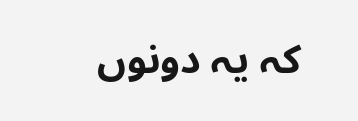کہ یہ دونوں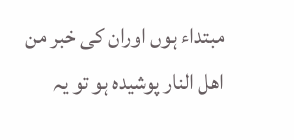مبتداء ہوں اوران کی خبر من اھل النار پوشیدہ ہو تو یہ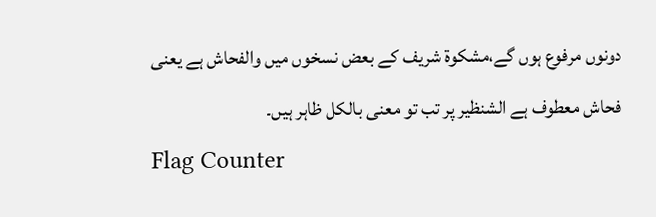دونوں مرفوع ہوں گے،مشکوۃ شریف کے بعض نسخوں میں والفحاش ہے یعنی فحاش معطوف ہے الشنظیر پر تب تو معنی بالکل ظاہر ہیں۔
Flag Counter